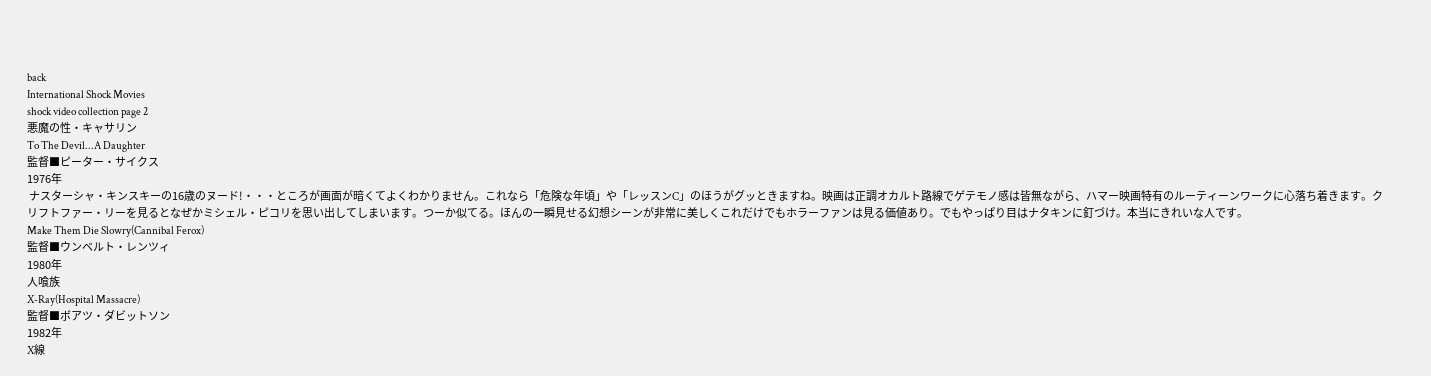back
International Shock Movies
shock video collection page 2
悪魔の性・キャサリン
To The Devil...A Daughter
監督■ピーター・サイクス
1976年
 ナスターシャ・キンスキーの16歳のヌード!・・・ところが画面が暗くてよくわかりません。これなら「危険な年頃」や「レッスンC」のほうがグッときますね。映画は正調オカルト路線でゲテモノ感は皆無ながら、ハマー映画特有のルーティーンワークに心落ち着きます。クリフトファー・リーを見るとなぜかミシェル・ピコリを思い出してしまいます。つーか似てる。ほんの一瞬見せる幻想シーンが非常に美しくこれだけでもホラーファンは見る価値あり。でもやっぱり目はナタキンに釘づけ。本当にきれいな人です。
Make Them Die Slowry(Cannibal Ferox)
監督■ウンベルト・レンツィ
1980年
人喰族
X-Ray(Hospital Massacre)
監督■ボアツ・ダビットソン
1982年
X線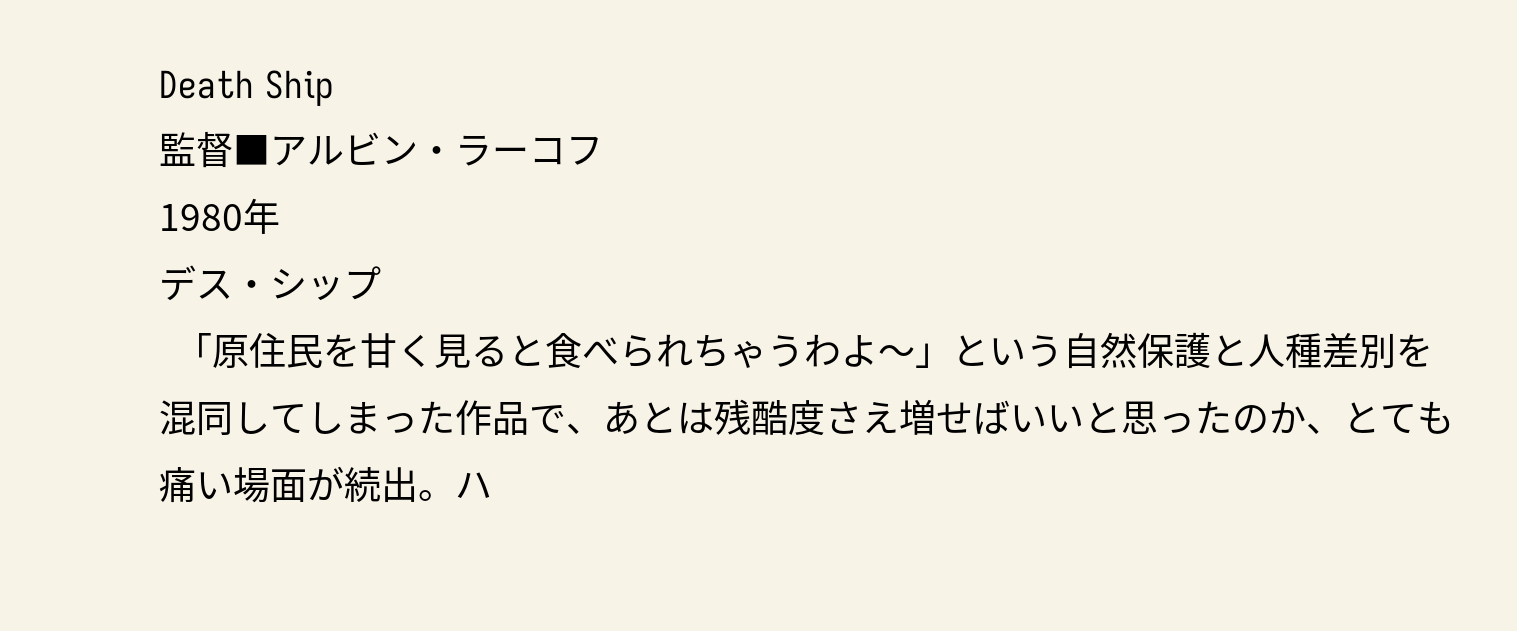Death Ship
監督■アルビン・ラーコフ
1980年
デス・シップ
  「原住民を甘く見ると食べられちゃうわよ〜」という自然保護と人種差別を混同してしまった作品で、あとは残酷度さえ増せばいいと思ったのか、とても痛い場面が続出。ハ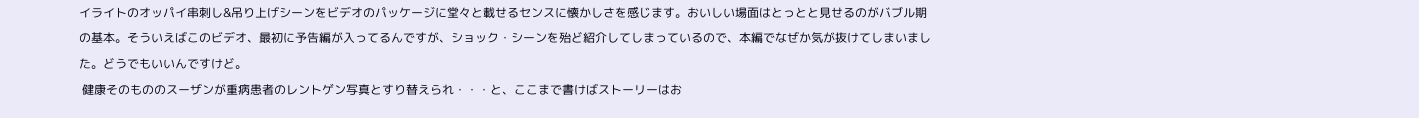イライトのオッパイ串刺し&吊り上げシーンをビデオのパッケージに堂々と載せるセンスに懐かしさを感じます。おいしい場面はとっとと見せるのがバブル期の基本。そういえばこのビデオ、最初に予告編が入ってるんですが、ショック・シーンを殆ど紹介してしまっているので、本編でなぜか気が抜けてしまいました。どうでもいいんですけど。
 健康そのもののスーザンが重病患者のレントゲン写真とすり替えられ・・・と、ここまで書けばストーリーはお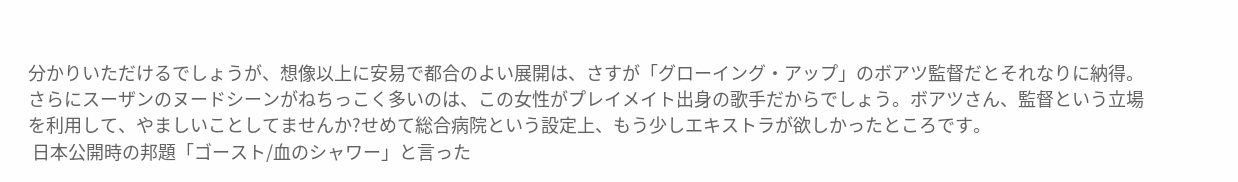分かりいただけるでしょうが、想像以上に安易で都合のよい展開は、さすが「グローイング・アップ」のボアツ監督だとそれなりに納得。さらにスーザンのヌードシーンがねちっこく多いのは、この女性がプレイメイト出身の歌手だからでしょう。ボアツさん、監督という立場を利用して、やましいことしてませんか?せめて総合病院という設定上、もう少しエキストラが欲しかったところです。
 日本公開時の邦題「ゴースト/血のシャワー」と言った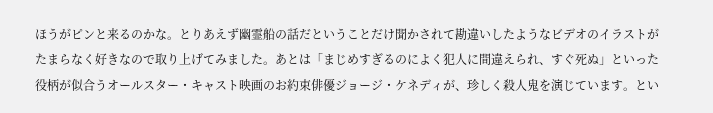ほうがピンと来るのかな。とりあえず幽霊船の話だということだけ聞かされて勘違いしたようなビデオのイラストがたまらなく好きなので取り上げてみました。あとは「まじめすぎるのによく犯人に間違えられ、すぐ死ぬ」といった役柄が似合うオールスター・キャスト映画のお約束俳優ジョージ・ケネディが、珍しく殺人鬼を演じています。とい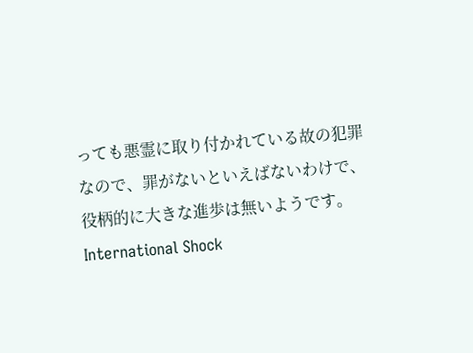っても悪霊に取り付かれている故の犯罪なので、罪がないといえばないわけで、役柄的に大きな進歩は無いようです。
International Shock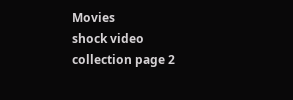Movies
shock video collection page 2